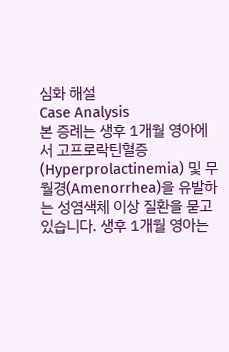심화 해설
Case Analysis
본 증례는 생후 1개월 영아에서 고프로락틴혈증(Hyperprolactinemia) 및 무월경(Amenorrhea)을 유발하는 성염색체 이상 질환을 묻고 있습니다. 생후 1개월 영아는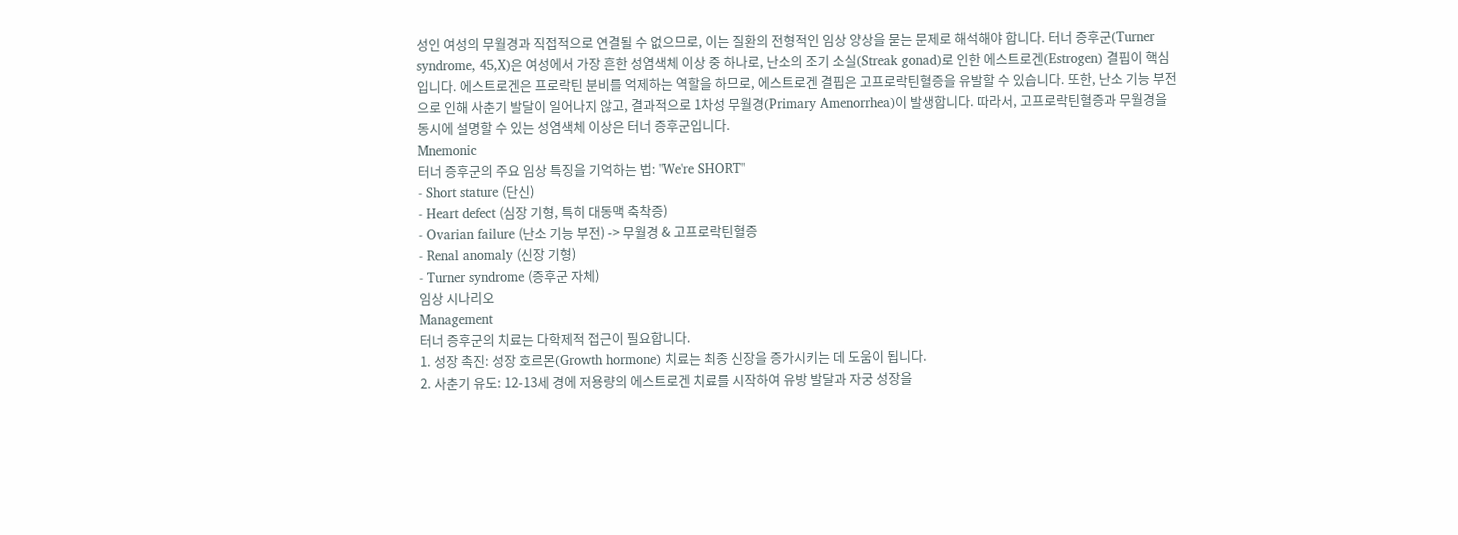성인 여성의 무월경과 직접적으로 연결될 수 없으므로, 이는 질환의 전형적인 임상 양상을 묻는 문제로 해석해야 합니다. 터너 증후군(Turner syndrome, 45,X)은 여성에서 가장 흔한 성염색체 이상 중 하나로, 난소의 조기 소실(Streak gonad)로 인한 에스트로겐(Estrogen) 결핍이 핵심입니다. 에스트로겐은 프로락틴 분비를 억제하는 역할을 하므로, 에스트로겐 결핍은 고프로락틴혈증을 유발할 수 있습니다. 또한, 난소 기능 부전으로 인해 사춘기 발달이 일어나지 않고, 결과적으로 1차성 무월경(Primary Amenorrhea)이 발생합니다. 따라서, 고프로락틴혈증과 무월경을 동시에 설명할 수 있는 성염색체 이상은 터너 증후군입니다.
Mnemonic
터너 증후군의 주요 임상 특징을 기억하는 법: "We're SHORT"
- Short stature (단신)
- Heart defect (심장 기형, 특히 대동맥 축착증)
- Ovarian failure (난소 기능 부전) -> 무월경 & 고프로락틴혈증
- Renal anomaly (신장 기형)
- Turner syndrome (증후군 자체)
임상 시나리오
Management
터너 증후군의 치료는 다학제적 접근이 필요합니다.
1. 성장 촉진: 성장 호르몬(Growth hormone) 치료는 최종 신장을 증가시키는 데 도움이 됩니다.
2. 사춘기 유도: 12-13세 경에 저용량의 에스트로겐 치료를 시작하여 유방 발달과 자궁 성장을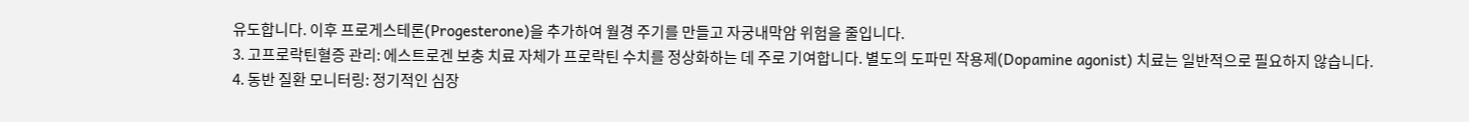유도합니다. 이후 프로게스테론(Progesterone)을 추가하여 월경 주기를 만들고 자궁내막암 위험을 줄입니다.
3. 고프로락틴혈증 관리: 에스트로겐 보충 치료 자체가 프로락틴 수치를 정상화하는 데 주로 기여합니다. 별도의 도파민 작용제(Dopamine agonist) 치료는 일반적으로 필요하지 않습니다.
4. 동반 질환 모니터링: 정기적인 심장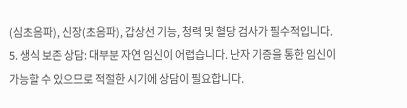(심초음파), 신장(초음파), 갑상선 기능, 청력 및 혈당 검사가 필수적입니다.
5. 생식 보존 상담: 대부분 자연 임신이 어렵습니다. 난자 기증을 통한 임신이 가능할 수 있으므로 적절한 시기에 상담이 필요합니다.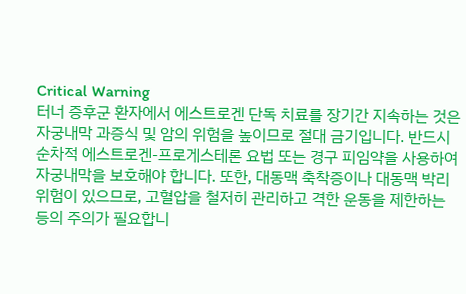Critical Warning
터너 증후군 환자에서 에스트로겐 단독 치료를 장기간 지속하는 것은 자궁내막 과증식 및 암의 위험을 높이므로 절대 금기입니다. 반드시 순차적 에스트로겐-프로게스테론 요법 또는 경구 피임약을 사용하여 자궁내막을 보호해야 합니다. 또한, 대동맥 축착증이나 대동맥 박리 위험이 있으므로, 고혈압을 철저히 관리하고 격한 운동을 제한하는 등의 주의가 필요합니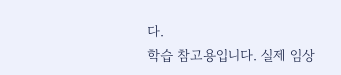다.
학습 참고용입니다. 실제 임상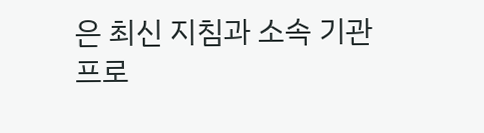은 최신 지침과 소속 기관 프로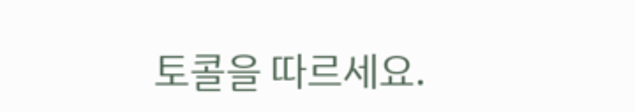토콜을 따르세요.